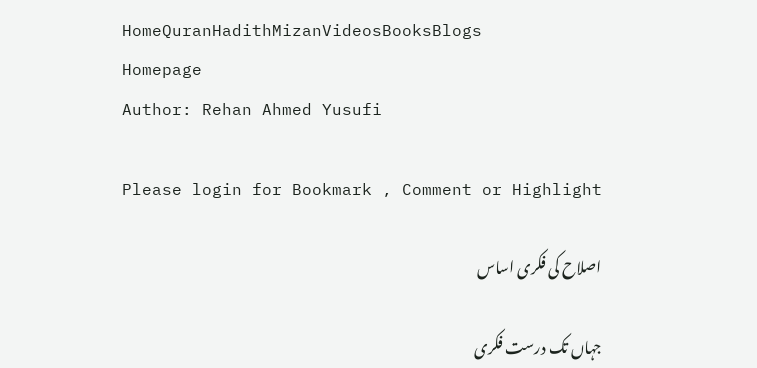HomeQuranHadithMizanVideosBooksBlogs
Homepage
Author: Rehan Ahmed Yusufi

Please login for Bookmark , Comment or Highlight

اصلاح کی فکری اساس

جہاں تک درست فکری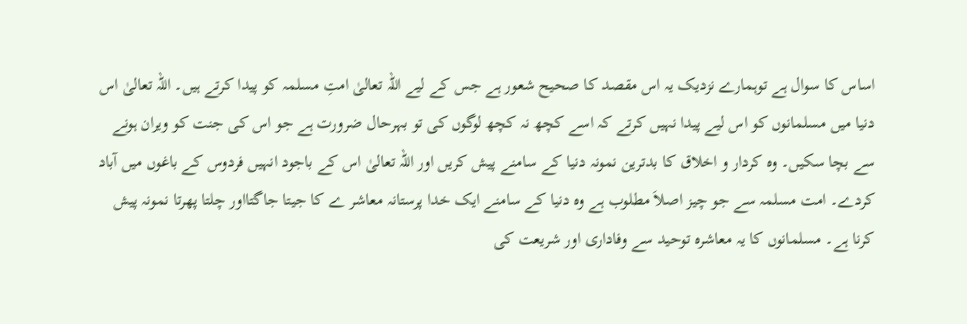اساس کا سوال ہے توہمارے نزدیک یہ اس مقصد کا صحیح شعور ہے جس کے لیے اللہ تعالیٰ امتِ مسلمہ کو پیدا کرتے ہیں۔ اللہ تعالیٰ اس دنیا میں مسلمانوں کو اس لیے پیدا نہیں کرتے کہ اسے کچھ نہ کچھ لوگوں کی تو بہرحال ضرورت ہے جو اس کی جنت کو ویران ہونے سے بچا سکیں۔ وہ کردار و اخلاق کا بدترین نمونہ دنیا کے سامنے پیش کریں اور اللہ تعالیٰ اس کے باجود انہیں فردوس کے باغوں میں آباد کردے۔ امت مسلمہ سے جو چیز اصلاَ مطلوب ہے وہ دنیا کے سامنے ایک خدا پرستانہ معاشر ے کا جیتا جاگتااور چلتا پھرتا نمونہ پیش کرنا ہے۔ مسلمانوں کا یہ معاشرہ توحید سے وفاداری اور شریعت کی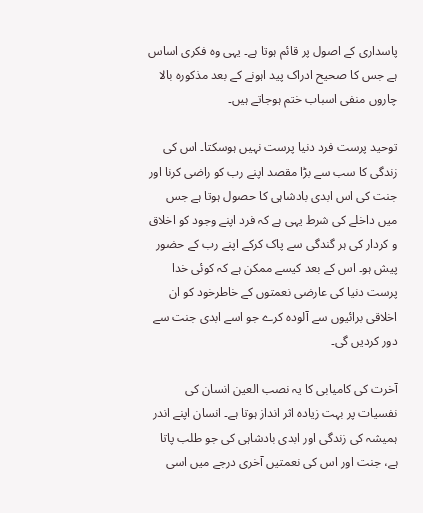پاسداری کے اصول پر قائم ہوتا ہے۔ یہی وہ فکری اساس ہے جس کا صحیح ادراک پید اہونے کے بعد مذکورہ بالا چاروں منفی اسباب ختم ہوجاتے ہیں۔

توحید پرست فرد دنیا پرست نہیں ہوسکتا۔ اس کی زندگی کا سب سے بڑا مقصد اپنے رب کو راضی کرنا اور جنت کی اس ابدی بادشاہی کا حصول ہوتا ہے جس میں داخلے کی شرط یہی ہے کہ فرد اپنے وجود کو اخلاق و کردار کی ہر گندگی سے پاک کرکے اپنے رب کے حضور پیش ہو۔ اس کے بعد کیسے ممکن ہے کہ کوئی خدا پرست دنیا کی عارضی نعمتوں کے خاطرخود کو ان اخلاقی برائیوں سے آلودہ کرے جو اسے ابدی جنت سے دور کردیں گی۔

آخرت کی کامیابی کا یہ نصب العین انسان کی نفسیات پر بہت زیادہ اثر انداز ہوتا ہے۔ انسان اپنے اندر ہمیشہ کی زندگی اور ابدی بادشاہی کی جو طلب پاتا ہے، جنت اور اس کی نعمتیں آخری درجے میں اسی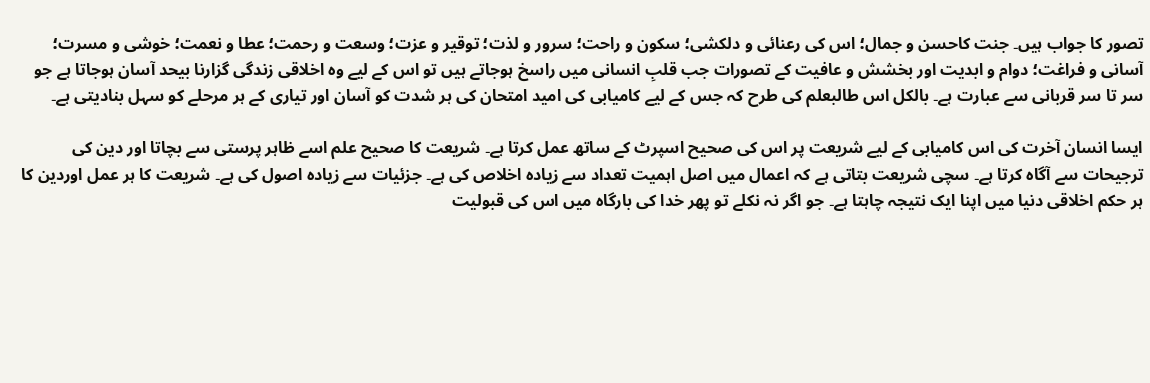تصور کا جواب ہیں۔ جنت کاحسن و جمال؛ اس کی رعنائی و دلکشی؛ سکون و راحت؛ سرور و لذت؛ توقیر و عزت؛ وسعت و رحمت؛ عطا و نعمت؛ خوشی و مسرت؛ آسانی و فراغت؛ دوام و ابدیت اور بخشش و عافیت کے تصورات جب قلبِ انسانی میں راسخ ہوجاتے ہیں تو اس کے لیے وہ اخلاقی زندگی گزارنا بیحد آسان ہوجاتا ہے جو سر تا سر قربانی سے عبارت ہے۔ بالکل اس طالبعلم کی طرح کہ جس کے لیے کامیابی کی امید امتحان کی ہر شدت کو آسان اور تیاری کے ہر مرحلے کو سہل بنادیتی ہے۔

ایسا انسان آخرت کی اس کامیابی کے لیے شریعت پر اس کی صحیح اسپرٹ کے ساتھ عمل کرتا ہے۔ شریعت کا صحیح علم اسے ظاہر پرستی سے بچاتا اور دین کی ترجیحات سے آگاہ کرتا ہے۔ سچی شریعت بتاتی ہے کہ اعمال میں اصل اہمیت تعداد سے زیادہ اخلاص کی ہے۔ جزئیات سے زیادہ اصول کی ہے۔ شریعت کا ہر عمل اوردین کا ہر حکم اخلاقی دنیا میں اپنا ایک نتیجہ چاہتا ہے۔ جو اگر نہ نکلے تو پھر خدا کی بارگاہ میں اس کی قبولیت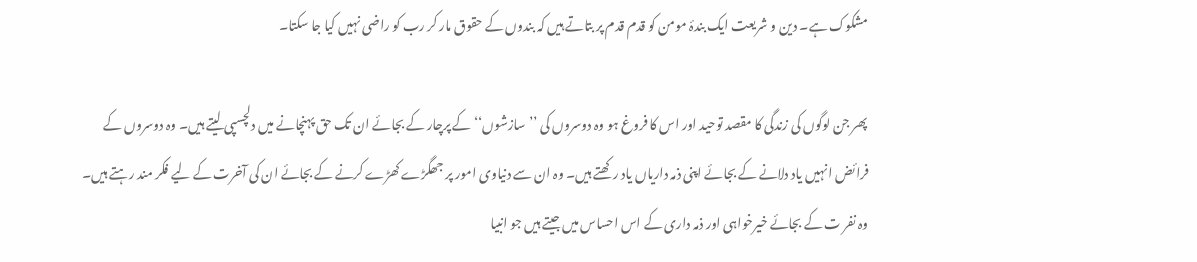مشکوک ہے۔ دین و شریعت ایک بندۂ مومن کو قدم قدم پر بتاتے ہیں کہ بندوں کے حقوق مار کر رب کو راضی نہیں کیا جا سکتا۔

پھر جن لوگوں کی زندگی کا مقصد توحید اور اس کا فروغ ہو وہ دوسروں کی ’’سازشوں‘‘ کے پرچار کے بجائے ان تک حق پہنچانے میں دلچسپی لیتے ہیں۔ وہ دوسروں کے فرائض انہیں یاد دلانے کے بجائے اپنی ذمہ داریاں یاد رکھتے ہیں۔ وہ ان سے دنیاوی امور پر جھگڑے کھڑے کرنے کے بجائے ان کی آخرت کے لیے فکر مند رہتے ہیں۔ وہ نفر ت کے بجائے خیرخواہی اور ذمہ داری کے اس احساس میں جیتے ہیں جو انبیا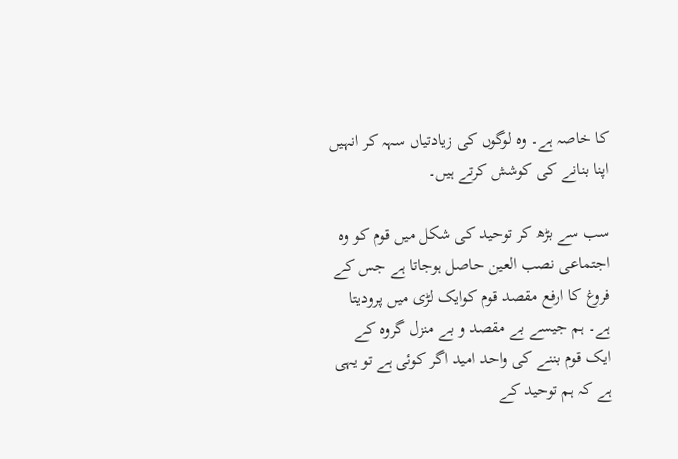کا خاصہ ہے۔ وہ لوگوں کی زیادتیاں سہہ کر انہیں اپنا بنانے کی کوشش کرتے ہیں۔

سب سے بڑھ کر توحید کی شکل میں قوم کو وہ اجتماعی نصب العین حاصل ہوجاتا ہے جس کے فروغ کا ارفع مقصد قوم کوایک لڑی میں پرودیتا ہے۔ ہم جیسے بے مقصد و بے منزل گروہ کے ایک قوم بننے کی واحد امید اگر کوئی ہے تو یہی ہے کہ ہم توحید کے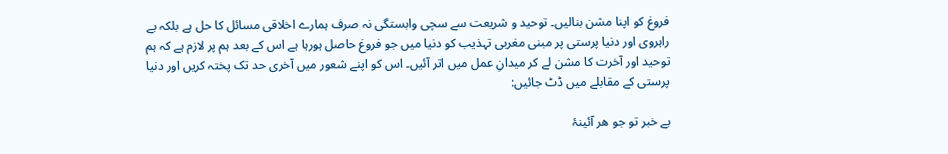فروغ کو اپنا مشن بنالیں۔ توحید و شریعت سے سچی وابستگی نہ صرف ہمارے اخلاقی مسائل کا حل ہے بلکہ بے راہروی اور دنیا پرستی پر مبنی مغربی تہذیب کو دنیا میں جو فروغ حاصل ہورہا ہے اس کے بعد ہم پر لازم ہے کہ ہم توحید اور آخرت کا مشن لے کر میدانِ عمل میں اتر آئیں۔ اس کو اپنے شعور میں آخری حد تک پختہ کریں اور دنیا پرستی کے مقابلے میں ڈٹ جائیں:

بے خبر تو جو ھر آئینۂ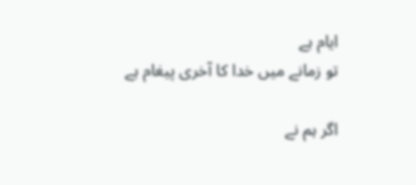ایام ہے
تو زمانے میں خدا کا آخری پیغام ہے

اگر ہم نے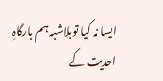ایسا نہ کیا توبلاشبہ ہم بارگاہِ احدیت کے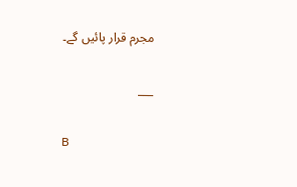مجرم قرار پائیں گے۔

___

B